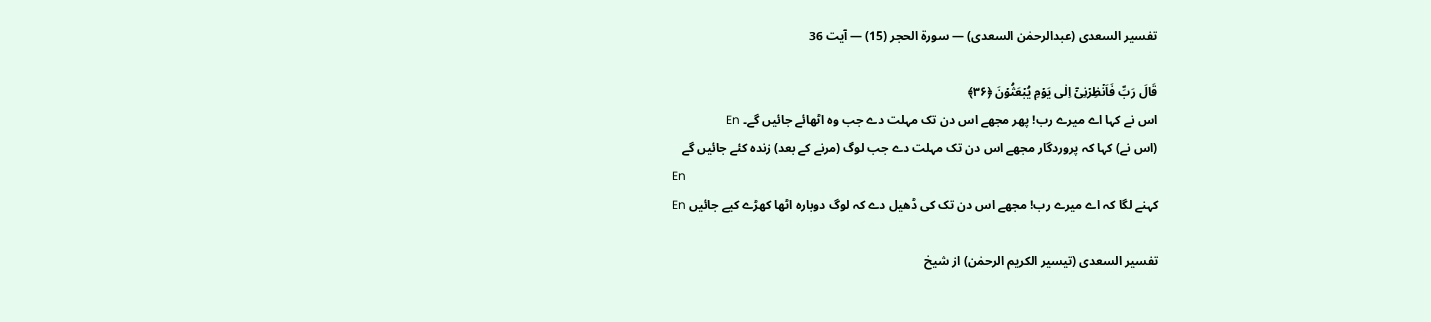تفسیر السعدی (عبدالرحمٰن السعدی) — سورۃ الحجر (15) — آیت 36

قَالَ رَبِّ فَاَنۡظِرۡنِیۡۤ اِلٰی یَوۡمِ یُبۡعَثُوۡنَ ﴿۳۶﴾
اس نے کہا اے میرے رب! پھر مجھے اس دن تک مہلت دے جب وہ اٹھائے جائیں گے۔ En
(اس نے) کہا کہ پروردگار مجھے اس دن تک مہلت دے جب لوگ (مرنے کے بعد) زندہ کئے جائیں گے
En
کہنے لگا کہ اے میرے رب! مجھے اس دن تک کی ڈھیل دے کہ لوگ دوباره اٹھا کھڑے کیے جائیں En

تفسیر السعدی (تیسیر الکریم الرحمٰن) از شیخ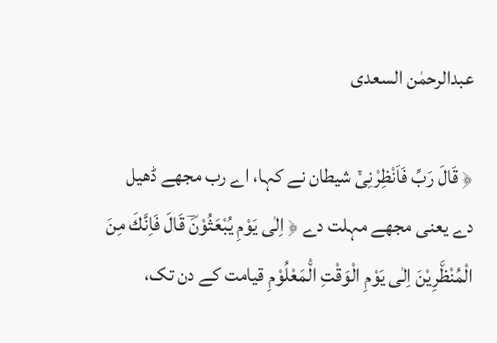عبدالرحمٰن السعدی

﴿ قَالَ رَبِّ فَاَنْظِرْنِیْۤ شیطان نے کہا، اے رب مجھے ڈھیل دے یعنی مجھے مہلت دے ﴿ اِلٰى یَوْمِ یُبْعَثُوْنَؔ قَالَ فَاِنَّكَ مِنَ الْمُنْظَ٘رِیْنَ اِلٰى یَوْمِ الْوَقْتِ الْ٘مَعْلُوْمِ قیامت کے دن تک،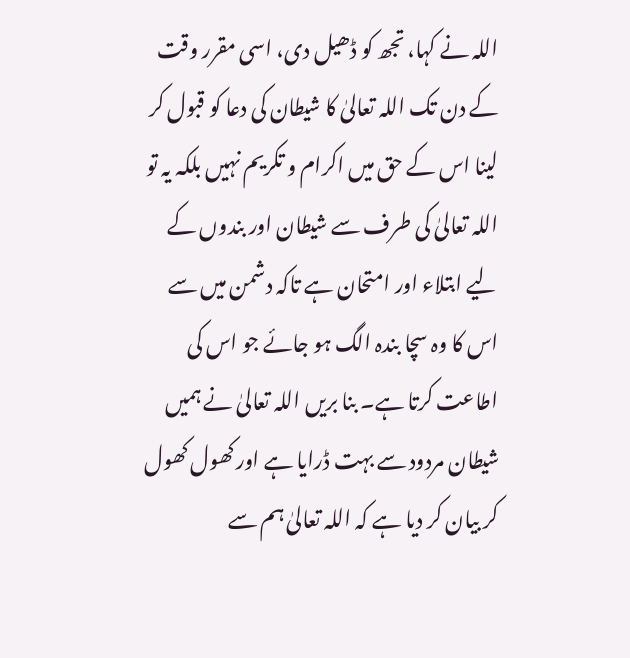اللہ نے کہا، تجھ کو ڈھیل دی، اسی مقرر وقت کے دن تک اللہ تعالیٰ کا شیطان کی دعا کو قبول کر لینا اس کے حق میں اکرام و تکریم نہیں بلکہ یہ تو اللہ تعالیٰ کی طرف سے شیطان اور بندوں کے لیے ابتلاء اور امتحان ہے تاکہ دشمن میں سے اس کا وہ سچا بندہ الگ ہو جائے جو اس کی اطاعت کرتا ہے۔ بنا بریں اللہ تعالیٰ نے ہمیں شیطان مردود سے بہت ڈرایا ہے اور کھول کھول کر بیان کر دیا ہے کہ اللہ تعالیٰ ہم سے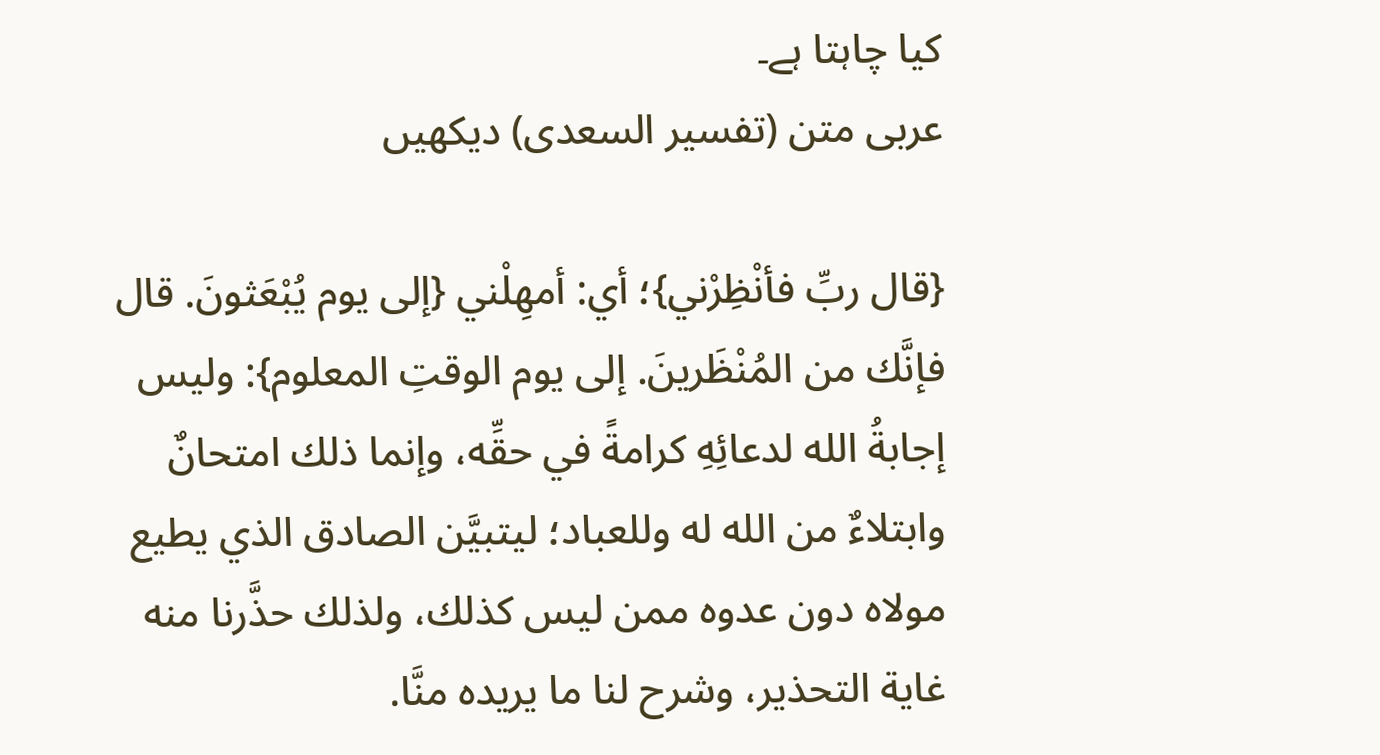کیا چاہتا ہے۔
عربی متن (تفسیر السعدی) دیکھیں

{قال ربِّ فأنْظِرْني}؛ أي: أمهِلْني {إلى يوم يُبْعَثونَ. قال فإنَّك من المُنْظَرينَ. إلى يوم الوقتِ المعلوم}: وليس إجابةُ الله لدعائِهِ كرامةً في حقِّه، وإنما ذلك امتحانٌ وابتلاءٌ من الله له وللعباد؛ ليتبيَّن الصادق الذي يطيع مولاه دون عدوه ممن ليس كذلك، ولذلك حذَّرنا منه غاية التحذير، وشرح لنا ما يريده منَّا.